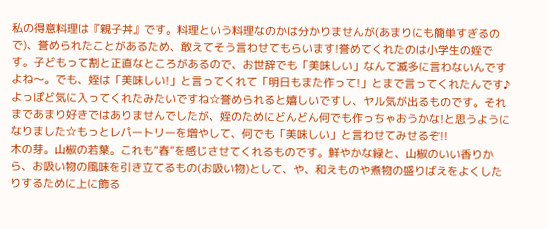私の得意料理は『親子丼』です。料理という料理なのかは分かりませんが(あまりにも簡単すぎるので)、誉められたことがあるため、敢えてそう言わせてもらいます!誉めてくれたのは小学生の姪です。子どもって割と正直なところがあるので、お世辞でも「美味しい」なんて滅多に言わないんですよね〜。でも、姪は「美味しい!」と言ってくれて「明日もまた作って!」とまで言ってくれたんです♪よっぽど気に入ってくれたみたいですね☆誉められると嬉しいですし、ヤル気が出るものです。それまであまり好きではありませんでしたが、姪のためにどんどん何でも作っちゃおうかな!と思うようになりました☆もっとレパートリーを増やして、何でも「美味しい」と言わせてみせるぞ!!
木の芽。山椒の若葉。これも“春”を感じさせてくれるものです。鮮やかな緑と、山椒のいい香りから、お吸い物の風味を引き立てるもの(お吸い物)として、や、和えものや煮物の盛りばえをよくしたりするために上に飾る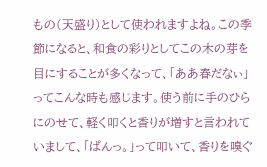もの(天盛り)として使われますよね。この季節になると、和食の彩りとしてこの木の芽を目にすることが多くなって、「ああ春だなぃ」ってこんな時も感じます。使う前に手のひらにのせて、軽く叩くと香りが増すと言われていまして、「ぱんっ。」って叩いて、香りを嗅ぐ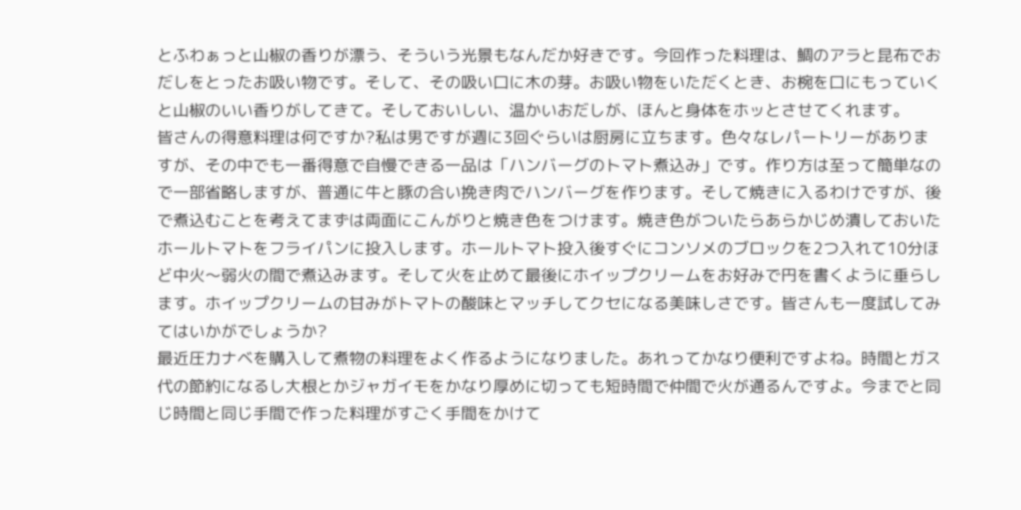とふわぁっと山椒の香りが漂う、そういう光景もなんだか好きです。今回作った料理は、鯛のアラと昆布でおだしをとったお吸い物です。そして、その吸い口に木の芽。お吸い物をいただくとき、お椀を口にもっていくと山椒のいい香りがしてきて。そしておいしい、温かいおだしが、ほんと身体をホッとさせてくれます。
皆さんの得意料理は何ですか?私は男ですが週に3回ぐらいは厨房に立ちます。色々なレパートリーがありますが、その中でも一番得意で自慢できる一品は「ハンバーグのトマト煮込み」です。作り方は至って簡単なので一部省略しますが、普通に牛と豚の合い挽き肉でハンバーグを作ります。そして焼きに入るわけですが、後で煮込むことを考えてまずは両面にこんがりと焼き色をつけます。焼き色がついたらあらかじめ潰しておいたホールトマトをフライパンに投入します。ホールトマト投入後すぐにコンソメのブロックを2つ入れて10分ほど中火〜弱火の間で煮込みます。そして火を止めて最後にホイップクリームをお好みで円を書くように垂らします。ホイップクリームの甘みがトマトの酸味とマッチしてクセになる美味しさです。皆さんも一度試してみてはいかがでしょうか?
最近圧力ナベを購入して煮物の料理をよく作るようになりました。あれってかなり便利ですよね。時間とガス代の節約になるし大根とかジャガイモをかなり厚めに切っても短時間で仲間で火が通るんですよ。今までと同じ時間と同じ手間で作った料理がすごく手間をかけて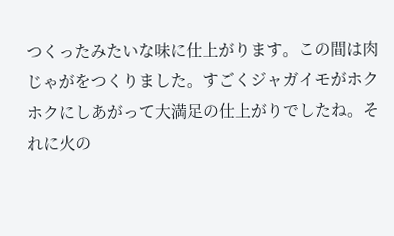つくったみたいな味に仕上がります。この間は肉じゃがをつくりました。すごくジャガイモがホクホクにしあがって大満足の仕上がりでしたね。それに火の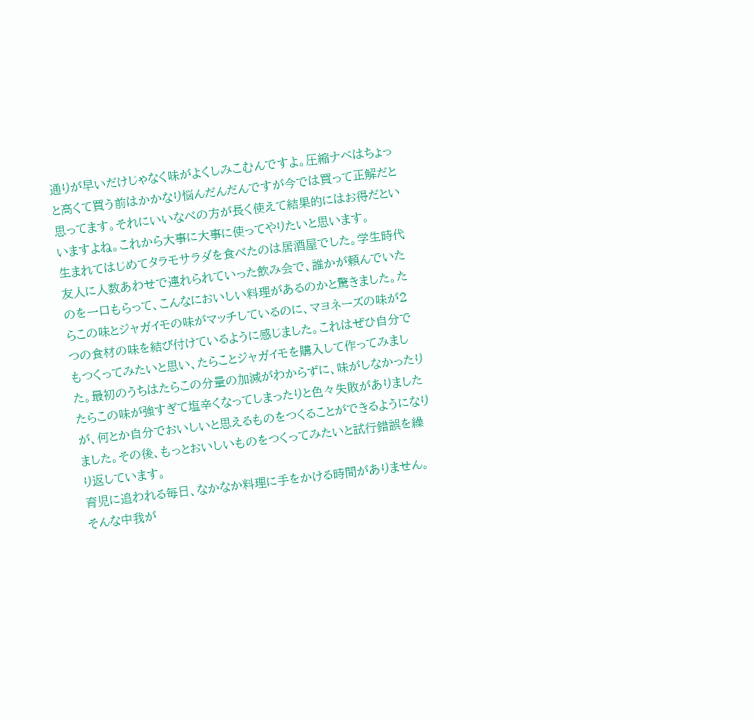通りが早いだけじゃなく味がよくしみこむんですよ。圧縮ナベはちょっと高くて買う前はかかなり悩んだんだんですが今では買って正解だと思ってます。それにいいなべの方が長く使えて結果的にはお得だといいますよね。これから大事に大事に使ってやりたいと思います。
生まれてはじめてタラモサラダを食べたのは居酒屋でした。学生時代友人に人数あわせで連れられていった飲み会で、誰かが頼んでいたのを一口もらって、こんなにおいしい料理があるのかと驚きました。たらこの味とジャガイモの味がマッチしているのに、マヨネーズの味が2つの食材の味を結び付けているように感じました。これはぜひ自分でもつくってみたいと思い、たらことジャガイモを購入して作ってみました。最初のうちはたらこの分量の加減がわからずに、味がしなかったりたらこの味が強すぎて塩辛くなってしまったりと色々失敗がありましたが、何とか自分でおいしいと思えるものをつくることができるようになりました。その後、もっとおいしいものをつくってみたいと試行錯誤を繰り返しています。
育児に追われる毎日、なかなか料理に手をかける時間がありません。そんな中我が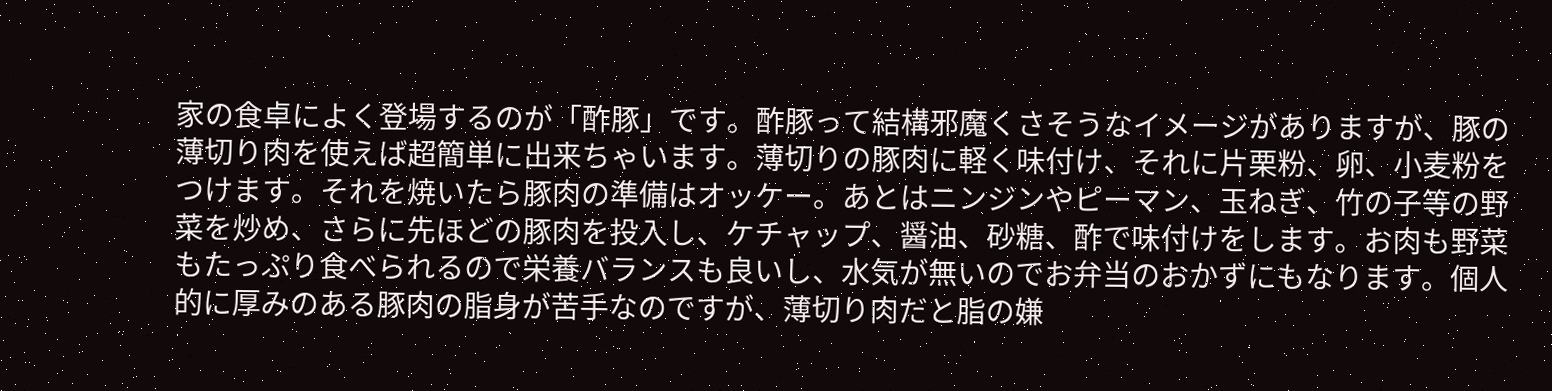家の食卓によく登場するのが「酢豚」です。酢豚って結構邪魔くさそうなイメージがありますが、豚の薄切り肉を使えば超簡単に出来ちゃいます。薄切りの豚肉に軽く味付け、それに片栗粉、卵、小麦粉をつけます。それを焼いたら豚肉の準備はオッケー。あとはニンジンやピーマン、玉ねぎ、竹の子等の野菜を炒め、さらに先ほどの豚肉を投入し、ケチャップ、醤油、砂糖、酢で味付けをします。お肉も野菜もたっぷり食べられるので栄養バランスも良いし、水気が無いのでお弁当のおかずにもなります。個人的に厚みのある豚肉の脂身が苦手なのですが、薄切り肉だと脂の嫌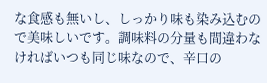な食感も無いし、しっかり味も染み込むので美味しいです。調味料の分量も間違わなければいつも同じ味なので、辛口の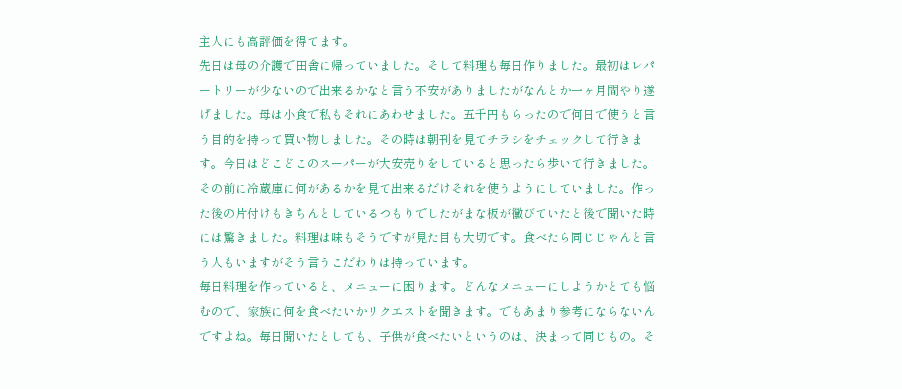主人にも高評価を得てます。
先日は母の介護で田舎に帰っていました。そして料理も毎日作りました。最初はレパートリーが少ないので出来るかなと言う不安がありましたがなんとか一ヶ月間やり遂げました。母は小食で私もそれにあわせました。五千円もらったので何日で使うと言う目的を持って買い物しました。その時は朝刊を見てチラシをチェックして行きます。今日はどこどこのスーパーが大安売りをしていると思ったら歩いて行きました。その前に冷蔵庫に何があるかを見て出来るだけそれを使うようにしていました。作った後の片付けもきちんとしているつもりでしたがまな板が黴びていたと後で聞いた時には驚きました。料理は味もそうですが見た目も大切です。食べたら同じじゃんと言う人もいますがそう言うこだわりは持っています。
毎日料理を作っていると、メニューに困ります。どんなメニューにしようかとても悩むので、家族に何を食べたいかリクエストを聞きます。でもあまり参考にならないんですよね。毎日聞いたとしても、子供が食べたいというのは、決まって同じもの。そ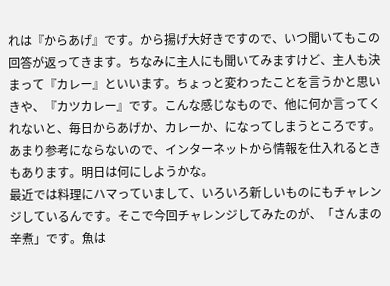れは『からあげ』です。から揚げ大好きですので、いつ聞いてもこの回答が返ってきます。ちなみに主人にも聞いてみますけど、主人も決まって『カレー』といいます。ちょっと変わったことを言うかと思いきや、『カツカレー』です。こんな感じなもので、他に何か言ってくれないと、毎日からあげか、カレーか、になってしまうところです。あまり参考にならないので、インターネットから情報を仕入れるときもあります。明日は何にしようかな。
最近では料理にハマっていまして、いろいろ新しいものにもチャレンジしているんです。そこで今回チャレンジしてみたのが、「さんまの辛煮」です。魚は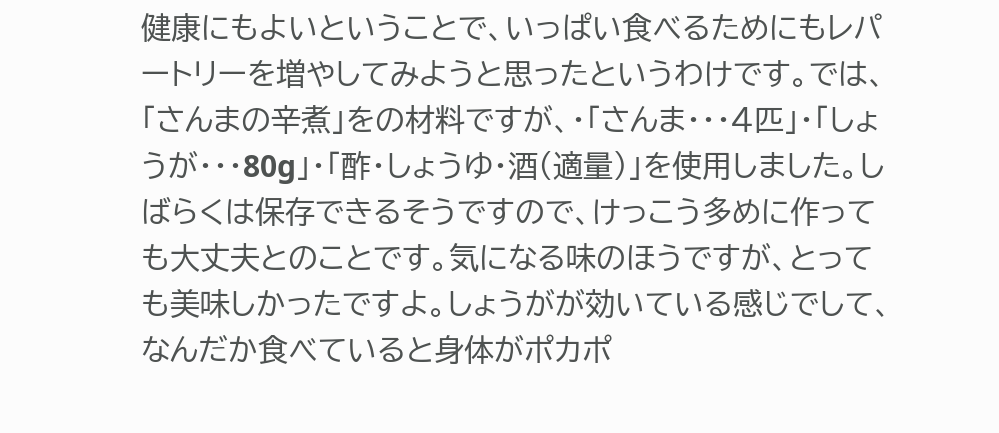健康にもよいということで、いっぱい食べるためにもレパートリーを増やしてみようと思ったというわけです。では、「さんまの辛煮」をの材料ですが、・「さんま・・・4匹」・「しょうが・・・80g」・「酢・しょうゆ・酒(適量)」を使用しました。しばらくは保存できるそうですので、けっこう多めに作っても大丈夫とのことです。気になる味のほうですが、とっても美味しかったですよ。しょうがが効いている感じでして、なんだか食べていると身体がポカポ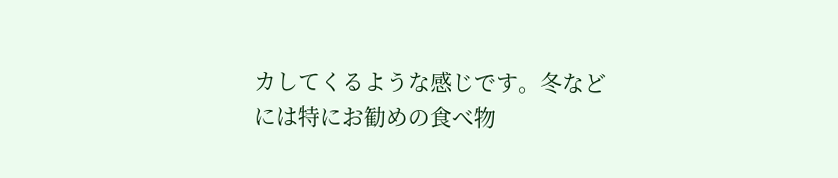カしてくるような感じです。冬などには特にお勧めの食べ物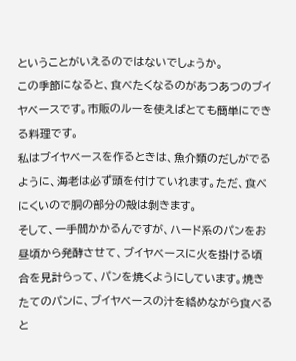ということがいえるのではないでしょうか。
この季節になると、食べたくなるのがあつあつのブイヤベースです。市販のルーを使えばとても簡単にできる料理です。
私はブイヤベースを作るときは、魚介類のだしがでるように、海老は必ず頭を付けていれます。ただ、食べにくいので胴の部分の殻は剝きます。
そして、一手間かかるんですが、ハード系のパンをお昼頃から発酵させて、ブイヤベースに火を掛ける頃合を見計らって、パンを焼くようにしています。焼きたてのパンに、ブイヤベースの汁を絡めながら食べると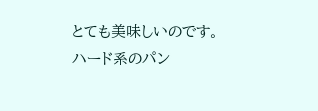とても美味しいのです。
ハード系のパン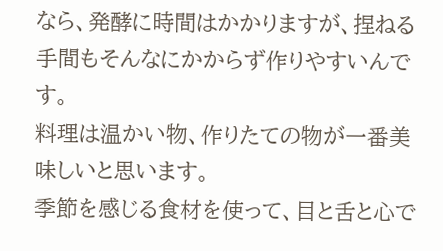なら、発酵に時間はかかりますが、捏ねる手間もそんなにかからず作りやすいんです。
料理は温かい物、作りたての物が一番美味しいと思います。
季節を感じる食材を使って、目と舌と心で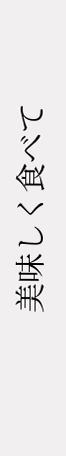美味しく食べて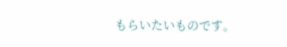もらいたいものです。